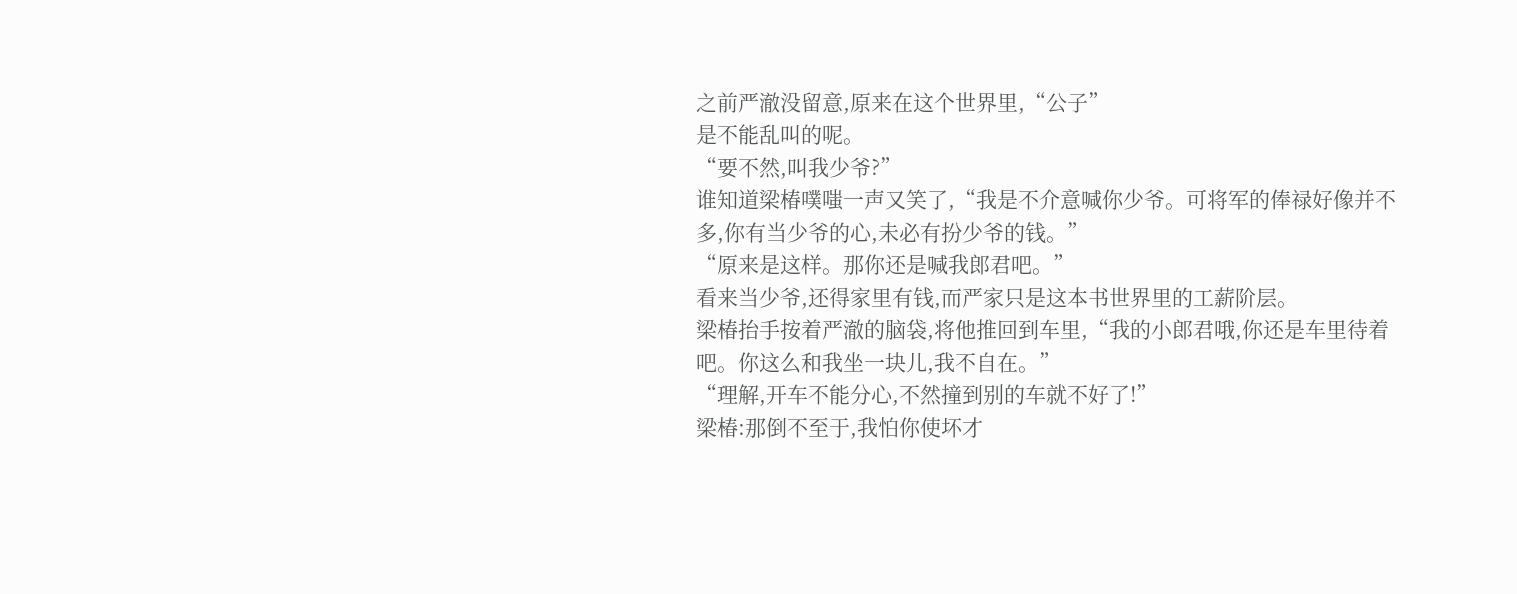之前严澈没留意,原来在这个世界里,“公子”
是不能乱叫的呢。
“要不然,叫我少爷?”
谁知道梁椿噗嗤一声又笑了,“我是不介意喊你少爷。可将军的俸禄好像并不多,你有当少爷的心,未必有扮少爷的钱。”
“原来是这样。那你还是喊我郎君吧。”
看来当少爷,还得家里有钱,而严家只是这本书世界里的工薪阶层。
梁椿抬手按着严澈的脑袋,将他推回到车里,“我的小郎君哦,你还是车里待着吧。你这么和我坐一块儿,我不自在。”
“理解,开车不能分心,不然撞到别的车就不好了!”
梁椿:那倒不至于,我怕你使坏才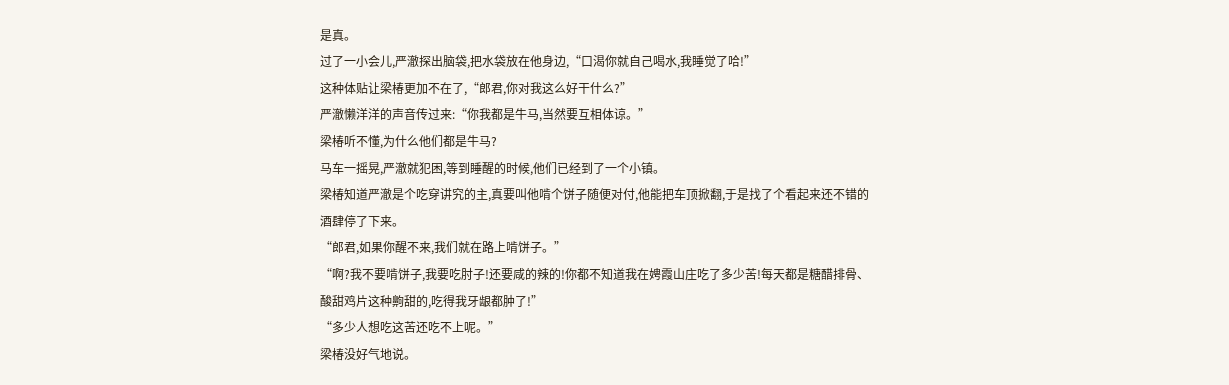是真。
过了一小会儿,严澈探出脑袋,把水袋放在他身边,“口渴你就自己喝水,我睡觉了哈!”
这种体贴让梁椿更加不在了,“郎君,你对我这么好干什么?”
严澈懒洋洋的声音传过来:“你我都是牛马,当然要互相体谅。”
梁椿听不懂,为什么他们都是牛马?
马车一摇晃,严澈就犯困,等到睡醒的时候,他们已经到了一个小镇。
梁椿知道严澈是个吃穿讲究的主,真要叫他啃个饼子随便对付,他能把车顶掀翻,于是找了个看起来还不错的酒肆停了下来。
“郎君,如果你醒不来,我们就在路上啃饼子。”
“啊?我不要啃饼子,我要吃肘子!还要咸的辣的!你都不知道我在娉霞山庄吃了多少苦!每天都是糖醋排骨、酸甜鸡片这种齁甜的,吃得我牙龈都肿了!”
“多少人想吃这苦还吃不上呢。”
梁椿没好气地说。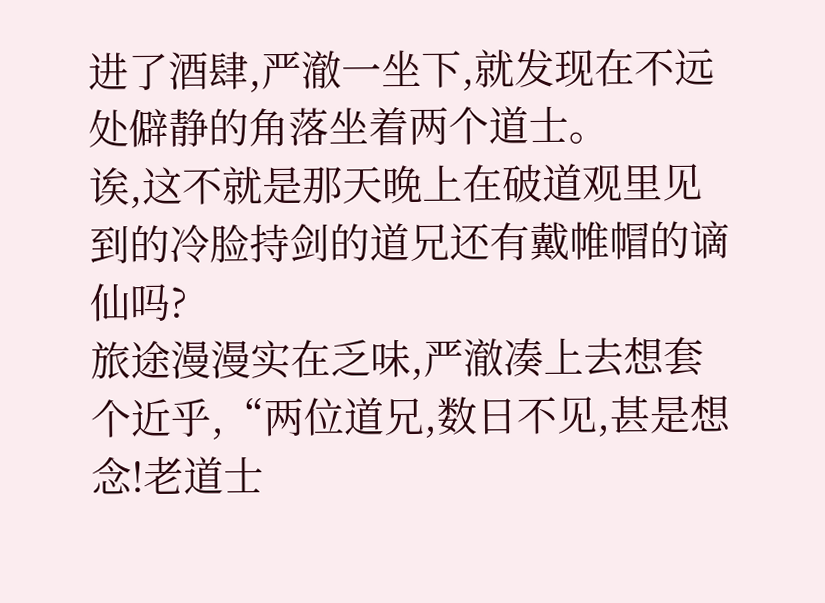进了酒肆,严澈一坐下,就发现在不远处僻静的角落坐着两个道士。
诶,这不就是那天晚上在破道观里见到的冷脸持剑的道兄还有戴帷帽的谪仙吗?
旅途漫漫实在乏味,严澈凑上去想套个近乎,“两位道兄,数日不见,甚是想念!老道士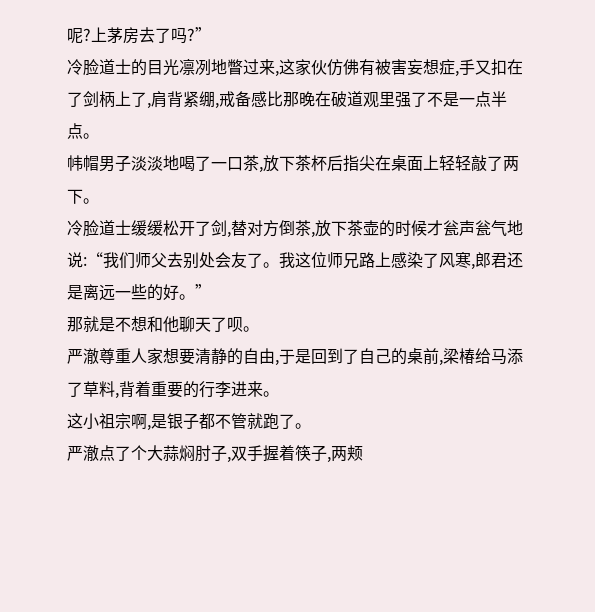呢?上茅房去了吗?”
冷脸道士的目光凛冽地瞥过来,这家伙仿佛有被害妄想症,手又扣在了剑柄上了,肩背紧绷,戒备感比那晚在破道观里强了不是一点半点。
帏帽男子淡淡地喝了一口茶,放下茶杯后指尖在桌面上轻轻敲了两下。
冷脸道士缓缓松开了剑,替对方倒茶,放下茶壶的时候才瓮声瓮气地说:“我们师父去别处会友了。我这位师兄路上感染了风寒,郎君还是离远一些的好。”
那就是不想和他聊天了呗。
严澈尊重人家想要清静的自由,于是回到了自己的桌前,梁椿给马添了草料,背着重要的行李进来。
这小祖宗啊,是银子都不管就跑了。
严澈点了个大蒜焖肘子,双手握着筷子,两颊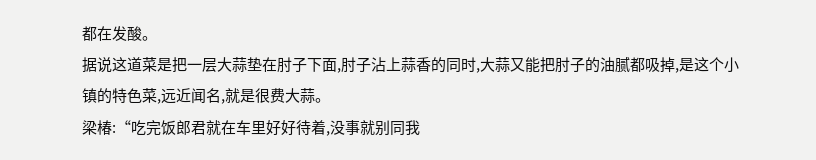都在发酸。
据说这道菜是把一层大蒜垫在肘子下面,肘子沾上蒜香的同时,大蒜又能把肘子的油腻都吸掉,是这个小镇的特色菜,远近闻名,就是很费大蒜。
梁椿:“吃完饭郎君就在车里好好待着,没事就别同我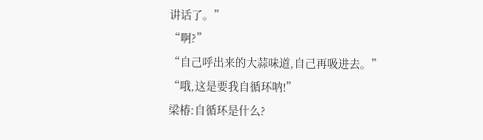讲话了。”
“啊?”
“自己呼出来的大蒜味道,自己再吸进去。”
“哦,这是要我自循环呐!”
梁椿:自循环是什么?